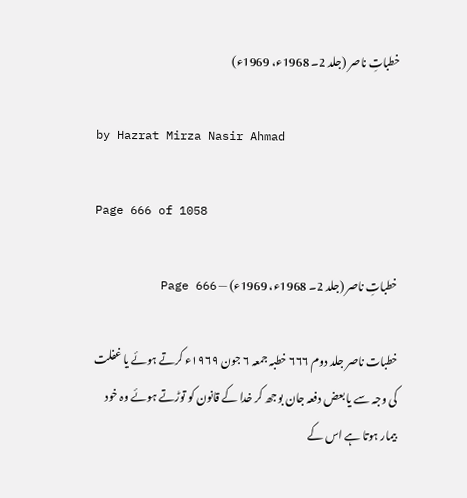خطباتِ ناصر (جلد 2۔ 1968ء، 1969ء)

by Hazrat Mirza Nasir Ahmad

Page 666 of 1058

خطباتِ ناصر (جلد 2۔ 1968ء، 1969ء) — Page 666

خطبات ناصر جلد دوم ۶۶۶ خطبہ جمعہ ۶ جون ۱۹۶۹ء کرتے ہوئے یا غفلت کی وجہ سے یا بعض دفعہ جان بوجھ کر خدا کے قانون کو توڑتے ہوئے وہ خود بیمار ہوتا ہے اس کے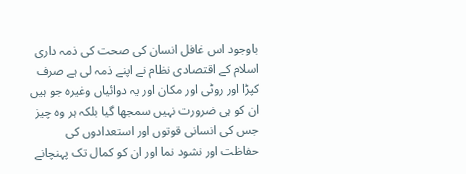باوجود اس غافل انسان کی صحت کی ذمہ داری اسلام کے اقتصادی نظام نے اپنے ذمہ لی ہے صرف کپڑا اور روٹی اور مکان اور یہ دوائیاں وغیرہ جو ہیں ان کو ہی ضرورت نہیں سمجھا گیا بلکہ ہر وہ چیز جس کی انسانی قوتوں اور استعدادوں کی حفاظت اور نشود نما اور ان کو کمال تک پہنچانے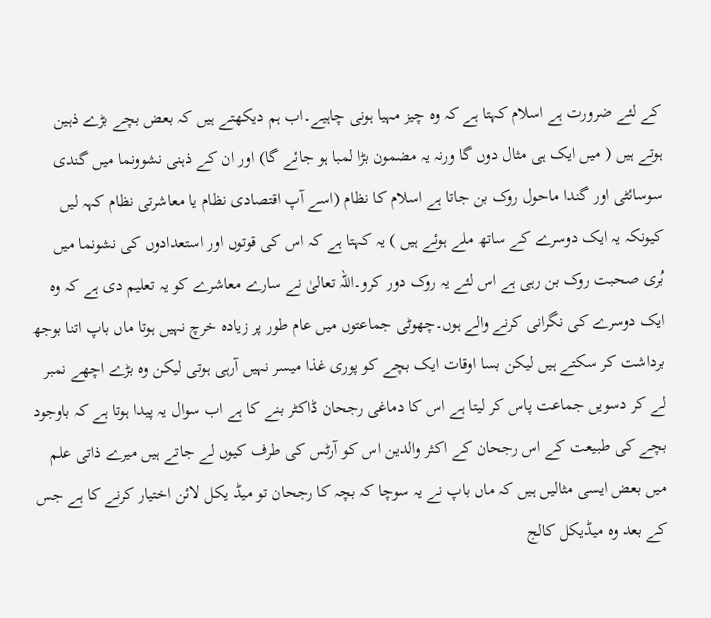کے لئے ضرورت ہے اسلام کہتا ہے کہ وہ چیز مہیا ہونی چاہیے۔اب ہم دیکھتے ہیں کہ بعض بچے بڑے ذہین ہوتے ہیں ( میں ایک ہی مثال دوں گا ورنہ یہ مضمون بڑا لمبا ہو جائے گا) اور ان کے ذہنی نشوونما میں گندی سوسائٹی اور گندا ماحول روک بن جاتا ہے اسلام کا نظام (اسے آپ اقتصادی نظام یا معاشرتی نظام کہہ لیں کیونکہ یہ ایک دوسرے کے ساتھ ملے ہوئے ہیں ) یہ کہتا ہے کہ اس کی قوتوں اور استعدادوں کی نشونما میں بُری صحبت روک بن رہی ہے اس لئے یہ روک دور کرو۔اللہ تعالیٰ نے سارے معاشرے کو یہ تعلیم دی ہے کہ وہ ایک دوسرے کی نگرانی کرنے والے ہوں۔چھوٹی جماعتوں میں عام طور پر زیادہ خرچ نہیں ہوتا ماں باپ اتنا بوجھ برداشت کر سکتے ہیں لیکن بسا اوقات ایک بچے کو پوری غذا میسر نہیں آرہی ہوتی لیکن وہ بڑے اچھے نمبر لے کر دسویں جماعت پاس کر لیتا ہے اس کا دماغی رجحان ڈاکٹر بنے کا ہے اب سوال یہ پیدا ہوتا ہے کہ باوجود بچے کی طبیعت کے اس رجحان کے اکثر والدین اس کو آرٹس کی طرف کیوں لے جاتے ہیں میرے ذاتی علم میں بعض ایسی مثالیں ہیں کہ ماں باپ نے یہ سوچا کہ بچہ کا رجحان تو میڈ یکل لائن اختیار کرنے کا ہے جس کے بعد وہ میڈیکل کالج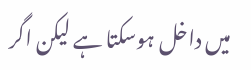میں داخل ہوسکتا ہے لیکن اگر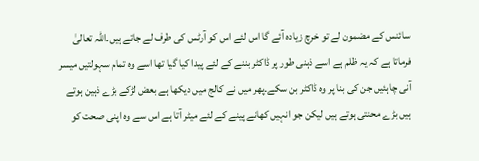سائنس کے مضمون لے تو خرچ زیادہ آئے گا اس لئے اس کو آرٹس کی طرف لے جاتے ہیں۔اللہ تعالیٰ فرماتا ہے کہ یہ ظلم ہے اسے ذہنی طور پر ڈاکٹر بننے کے لئے پیدا کیا گیا تھا اسے وہ تمام سہولتیں میسر آنی چاہئیں جن کی بنا پر وہ ڈاکٹر بن سکے۔پھر میں نے کالج میں دیکھا ہے بعض لڑکے بڑے ذہین ہوتے ہیں بڑے محنتی ہوتے ہیں لیکن جو انہیں کھانے پینے کے لئے میٹر آتا ہے اس سے وہ اپنی صحت کو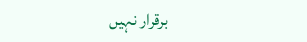برقرار نہیں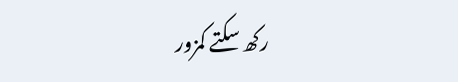رکھ سکتے کمزور